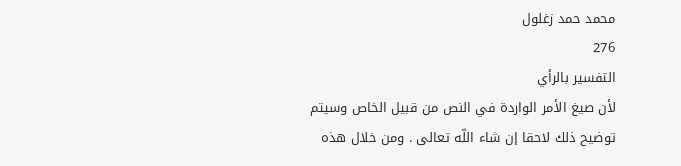محمد حمد زغلول
276
التفسير بالرأي
لأن صيغ الأمر الواردة في النص من قبيل الخاص وسيتم توضيح ذلك لاحقا إن شاء اللّه تعالى . ومن خلال هذه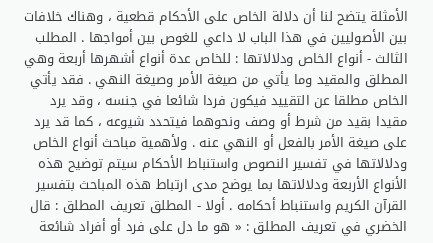الأمثلة يتضح لنا أن دلالة الخاص على الأحكام قطعية ، وهناك خلافات بين الأصوليين في هذا الباب لا داعي للغوص بين أمواجها . المطلب الثالث - أنواع الخاص ودلالاتها : للخاص عدة أنواع أشهرها أربعة وهي المطلق والمقيد وما يأتي من صيغة الأمر وصيغة النهي . فقد يأتي الخاص مطلقا عن التقييد فيكون فردا شائعا في جنسه ، وقد يرد مقيدا بقيد من شرط أو وصف ونحوهما فيتحدد شيوعه ، كما قد يرد على صيغة الأمر بالفعل أو النهي عنه . ولأهمية مباحث أنواع الخاص ودلالاتها في تفسير النصوص واستنباط الأحكام سيتم توضيح هذه الأنواع الأربعة ودلالاتها بما يوضح مدى ارتباط هذه المباحث بتفسير القرآن الكريم واستنباط أحكامه . أولا - المطلق تعريف المطلق : قال الخضري في تعريف المطلق : « هو ما دل على فرد أو أفراد شائعة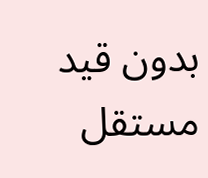بدون قيد مستقل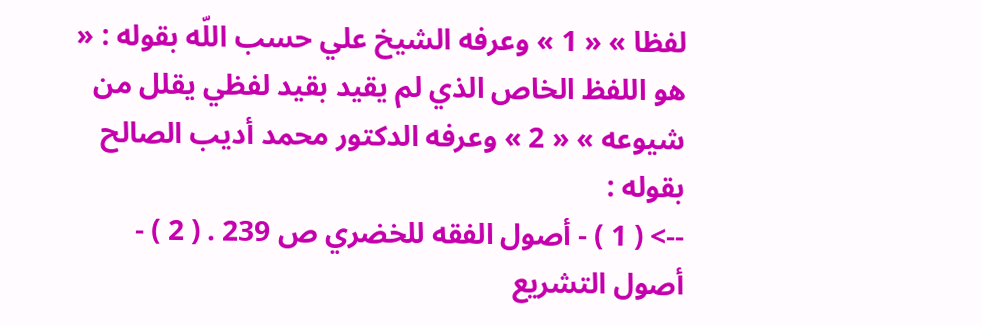لفظا » « 1 » وعرفه الشيخ علي حسب اللّه بقوله : « هو اللفظ الخاص الذي لم يقيد بقيد لفظي يقلل من شيوعه » « 2 » وعرفه الدكتور محمد أديب الصالح بقوله :
--> ( 1 ) - أصول الفقه للخضري ص 239 . ( 2 ) - أصول التشريع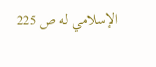الإسلامي له ص 225